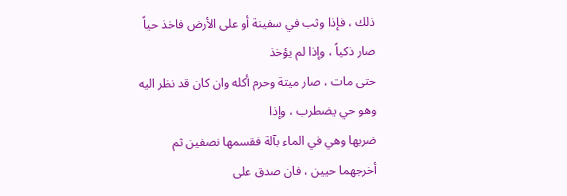ذلك ، فإذا وثب في سفينة أو على الأرض فاخذ حياً صار ذكياً ، وإذا لم يؤخذ
حتى مات ، صار ميتة وحرم أكله وان كان قد نظر اليه وهو حي يضطرب ، وإذا
ضربها وهي في الماء بآلة فقسمها نصفين ثم أخرجهما حيين ، فان صدق على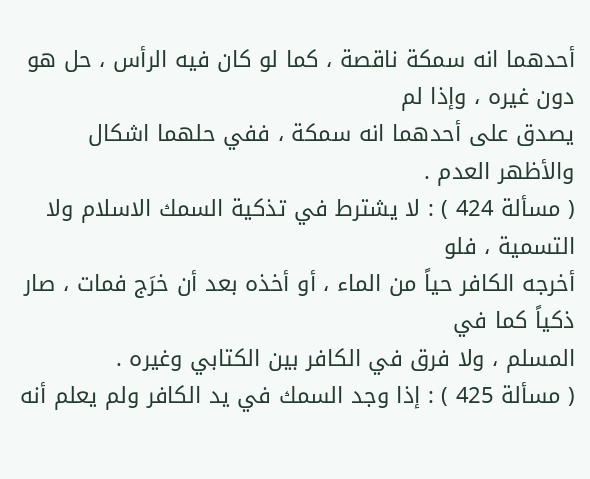أحدهما انه سمكة ناقصة ، كما لو كان فيه الرأس ، حل هو دون غيره ، وإذا لم
يصدق على أحدهما انه سمكة ، ففي حلهما اشكال والأظهر العدم .
( مسألة 424 ) : لا يشترط في تذكية السمك الاسلام ولا التسمية ، فلو
أخرجه الكافر حياً من الماء ، أو أخذه بعد أن خرَج فمات ، صار ذكياً كما في
المسلم ، ولا فرق في الكافر بين الكتابي وغيره .
( مسألة 425 ) : إذا وجد السمك في يد الكافر ولم يعلم أنه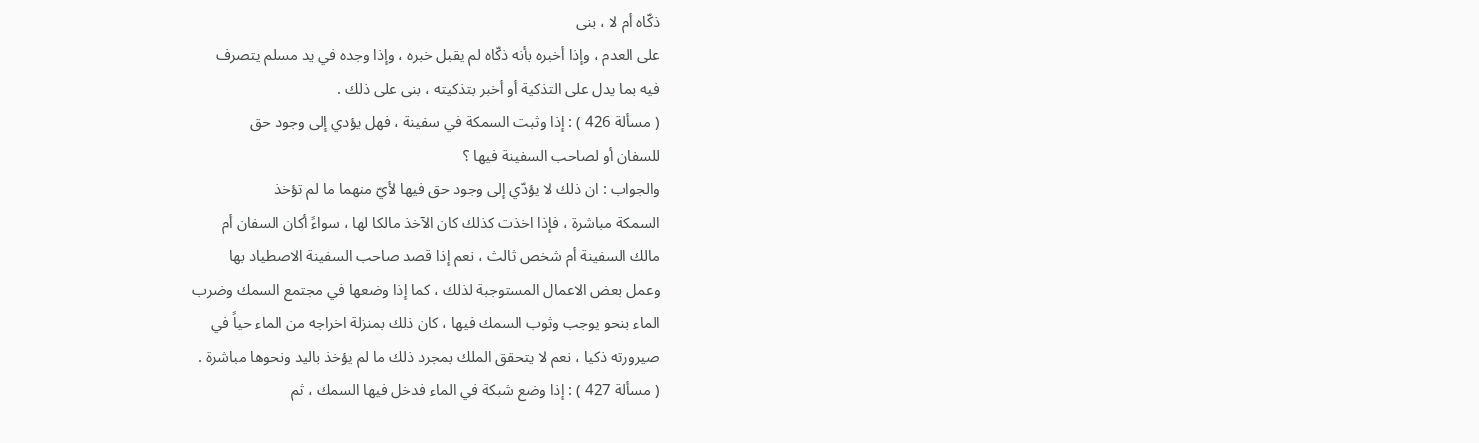ذكّاه أم لا ، بنى
على العدم ، وإذا أخبره بأنه ذكّاه لم يقبل خبره ، وإذا وجده في يد مسلم يتصرف
فيه بما يدل على التذكية أو أخبر بتذكيته ، بنى على ذلك .
( مسألة 426 ) : إذا وثبت السمكة في سفينة ، فهل يؤدي إلى وجود حق
للسفان أو لصاحب السفينة فيها ؟
والجواب : ان ذلك لا يؤدّي إلى وجود حق فيها لأيّ منهما ما لم تؤخذ
السمكة مباشرة ، فإذا اخذت كذلك كان الآخذ مالكا لها ، سواءً أكان السفان أم
مالك السفينة أم شخص ثالث ، نعم إذا قصد صاحب السفينة الاصطياد بها
وعمل بعض الاعمال المستوجبة لذلك ، كما إذا وضعها في مجتمع السمك وضرب
الماء بنحو يوجب وثوب السمك فيها ، كان ذلك بمنزلة اخراجه من الماء حياً في
صيرورته ذكيا ، نعم لا يتحقق الملك بمجرد ذلك ما لم يؤخذ باليد ونحوها مباشرة .
( مسألة 427 ) : إذا وضع شبكة في الماء فدخل فيها السمك ، ثم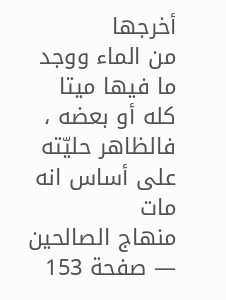أخرجها
من الماء ووجد ما فيها ميتا كله أو بعضه ، فالظاهر حليّته على أساس انه مات
منهاج الصالحين — صفحة 153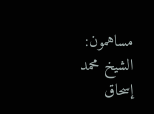مساهمون: الشيخ محمد إسحاق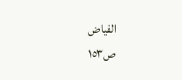الفياض
ص١٥٣